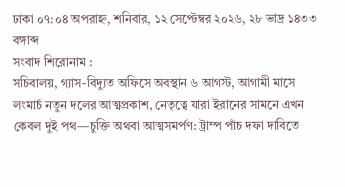ঢাকা ০৭:০৪ অপরাহ্ন, শনিবার, ১২ সেপ্টেম্বর ২০২৬, ২৮ ভাদ্র ১৪৩৩ বঙ্গাব্দ
সংবাদ শিরোনাম :
সচিবালয়, গ্যাস-বিদ্যুত অফিসে অবস্থান ৬ আগস্ট, আগামী মাসে লংমার্চ নতুন দলের আত্মপ্রকাশ, নেতৃত্বে যারা ইরানের সামনে এখন কেবল দুই পথ—চুক্তি অথবা আত্মসমর্পণ: ট্রাম্প পাঁচ দফা দাবিতে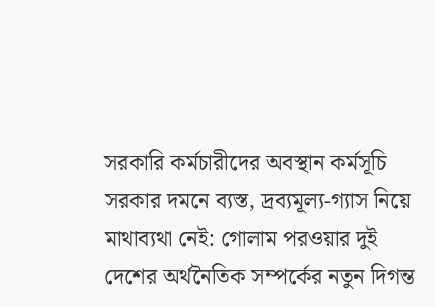সরকারি কর্মচারীদের অবস্থান কর্মসূচি সরকার দমনে ব্যস্ত, দ্রব্যমূল্য-গ্যাস নিয়ে মাথাব্যথা নেই: গোলাম পরওয়ার দুই দেশের অর্থনৈতিক সম্পর্কের নতুন দিগন্ত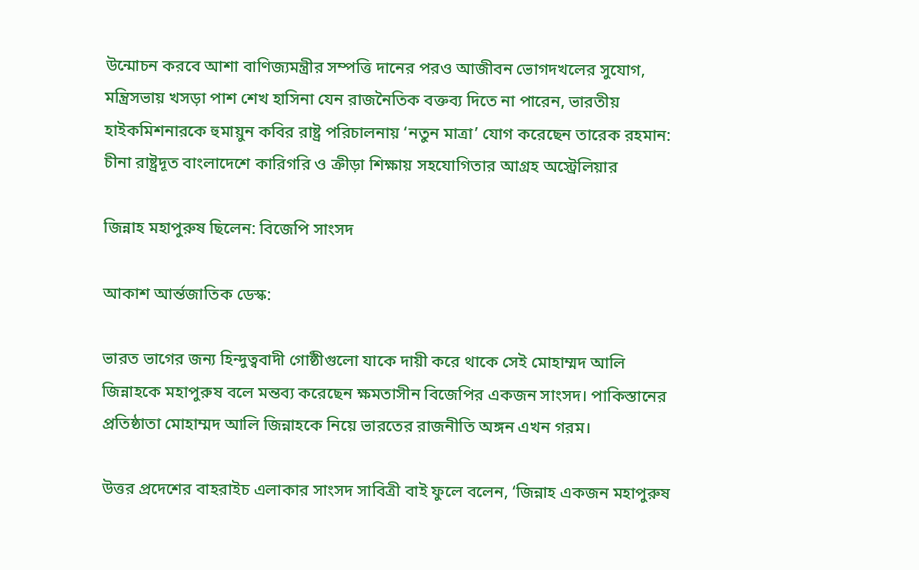উন্মোচন করবে আশা বাণিজ্যমন্ত্রীর সম্পত্তি দানের পরও আজীবন ভোগদখলের সুযোগ, মন্ত্রিসভায় খসড়া পাশ শেখ হাসিনা যেন রাজনৈতিক বক্তব্য দিতে না পারেন, ভারতীয় হাইকমিশনারকে হুমায়ুন কবির রাষ্ট্র পরিচালনায় ‘নতুন মাত্রা’ যোগ করেছেন তারেক রহমান: চীনা রাষ্ট্রদূত বাংলাদেশে কারিগরি ও ক্রীড়া শিক্ষায় সহযোগিতার আগ্রহ অস্ট্রেলিয়ার

জিন্নাহ মহাপুরুষ ছিলেন: বিজেপি সাংসদ

আকাশ আর্ন্তজাতিক ডেস্ক:

ভারত ভাগের জন্য হিন্দুত্ববাদী গোষ্ঠীগুলো যাকে দায়ী করে থাকে সেই মোহাম্মদ আলি জিন্নাহকে মহাপুরুষ বলে মন্তব্য করেছেন ক্ষমতাসীন বিজেপির একজন সাংসদ। পাকিস্তানের প্রতিষ্ঠাতা মোহাম্মদ আলি জিন্নাহকে নিয়ে ভারতের রাজনীতি অঙ্গন এখন গরম।

উত্তর প্রদেশের বাহরাইচ এলাকার সাংসদ সাবিত্রী বাই ফুলে বলেন, ‘জিন্নাহ একজন মহাপুরুষ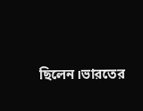ছিলেন।ভারতের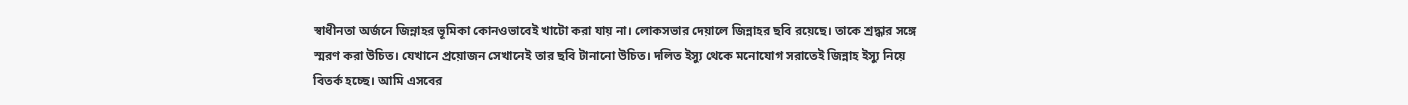স্বাধীনতা অর্জনে জিন্নাহর ভূমিকা কোনওভাবেই খাটো করা যায় না। লোকসভার দেয়ালে জিন্নাহর ছবি রয়েছে। তাকে শ্রদ্ধার সঙ্গে স্মরণ করা উচিত। যেখানে প্রয়োজন সেখানেই তার ছবি টানানো উচিত। দলিত ইস্যু থেকে মনোযোগ সরাতেই জিন্নাহ ইস্যু নিয়ে বিতর্ক হচ্ছে। আমি এসবের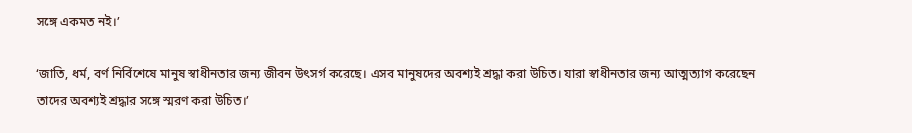সঙ্গে একমত নই।’

‘জাতি, ধর্ম, বর্ণ নির্বিশেষে মানুষ স্বাধীনতার জন্য জীবন উৎসর্গ করেছে। এসব মানুষদের অবশ্যই শ্রদ্ধা করা উচিত। যারা স্বাধীনতার জন্য আত্মত্যাগ করেছেন তাদের অবশ্যই শ্রদ্ধার সঙ্গে স্মরণ করা উচিত।’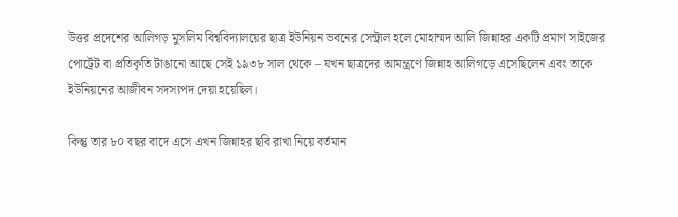উত্তর প্রদেশের আলিগড় মুসলিম বিশ্ববিদ্যালয়ের ছাত্র ইউনিয়ন ভবনের সেন্ট্রাল হলে মোহাম্মদ আলি জিন্নাহর একটি প্রমাণ সাইজের পোর্ট্রেট বা প্রতিকৃতি টাঙানো আছে সেই ১৯৩৮ সাল থেকে – যখন ছাত্রদের আমন্ত্রণে জিন্নাহ আলিগড়ে এসেছিলেন এবং তাকে ইউনিয়নের আজীবন সদস্যপদ দেয়া হয়েছিল।

কিন্তু তার ৮০ বছর বাদে এসে এখন জিন্নাহর ছবি রাখা নিয়ে বর্তমান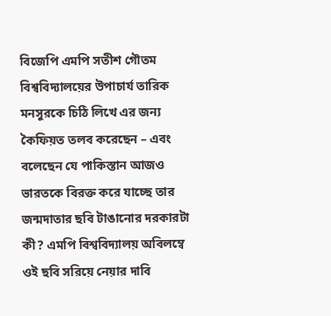বিজেপি এমপি সতীশ গৌতম বিশ্ববিদ্যালয়ের উপাচার্য তারিক মনসুরকে চিঠি লিখে এর জন্য কৈফিয়ত তলব করেছেন – এবং বলেছেন যে পাকিস্তান আজও ভারতকে বিরক্ত করে যাচ্ছে তার জন্মদাতার ছবি টাঙানোর দরকারটা কী? এমপি বিশ্ববিদ্যালয় অবিলম্বে ওই ছবি সরিয়ে নেয়ার দাবি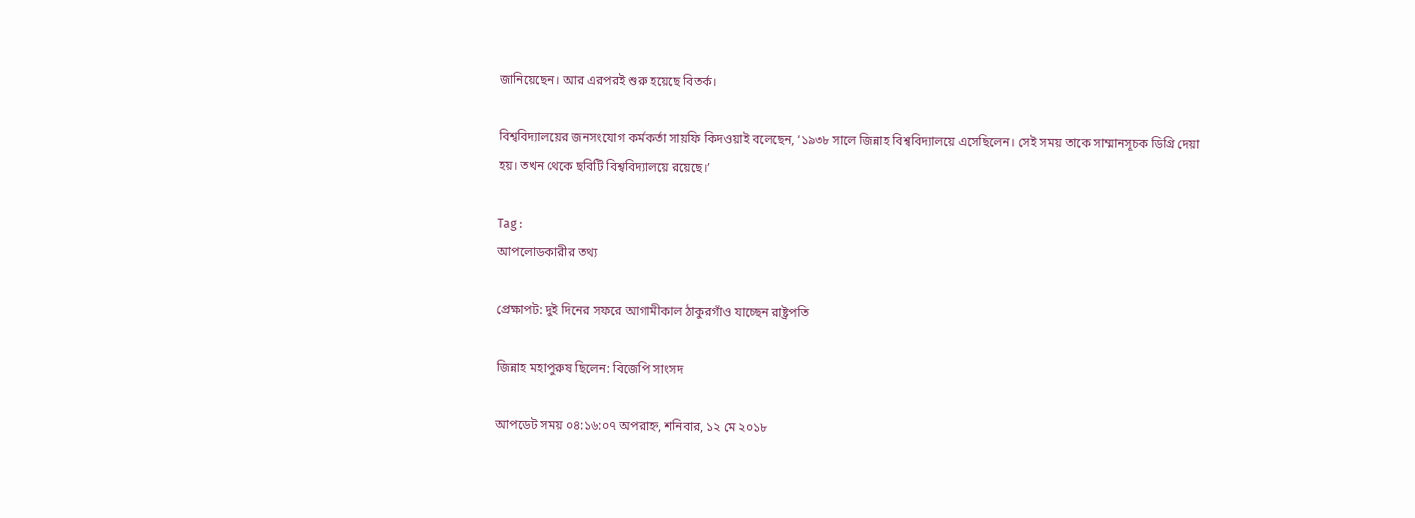জানিয়েছেন। আর এরপরই শুরু হয়েছে বিতর্ক।

বিশ্ববিদ্যালয়ের জনসং‌যোগ কর্মকর্তা সায়ফি কিদওয়াই বলেছেন, ‘১৯৩৮ সালে জিন্নাহ বিশ্ববিদ্যালয়ে এসেছিলেন। সেই সময় তাকে সাম্মানসূচক ডিগ্রি দেয়া হয়। তখন থেকে ছবিটি বিশ্ববিদ্যালয়ে রয়েছে।’

Tag :
আপলোডকারীর তথ্য

প্রেক্ষাপট: দুই দিনের সফরে আগামীকাল ঠাকুরগাঁও যাচ্ছেন রাষ্ট্রপতি

জিন্নাহ মহাপুরুষ ছিলেন: বিজেপি সাংসদ

আপডেট সময় ০৪:১৬:০৭ অপরাহ্ন, শনিবার, ১২ মে ২০১৮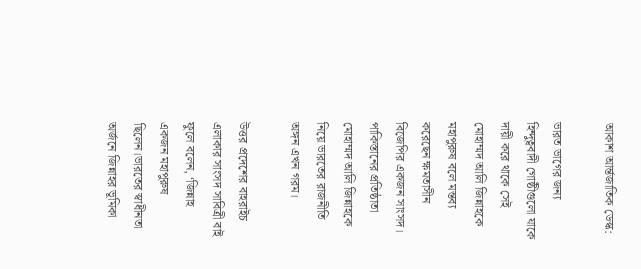আকাশ আর্ন্তজাতিক ডেস্ক:

ভারত ভাগের জন্য হিন্দুত্ববাদী গোষ্ঠীগুলো যাকে দায়ী করে থাকে সেই মোহাম্মদ আলি জিন্নাহকে মহাপুরুষ বলে মন্তব্য করেছেন ক্ষমতাসীন বিজেপির একজন সাংসদ। পাকিস্তানের প্রতিষ্ঠাতা মোহাম্মদ আলি জিন্নাহকে নিয়ে ভারতের রাজনীতি অঙ্গন এখন গরম।

উত্তর প্রদেশের বাহরাইচ এলাকার সাংসদ সাবিত্রী বাই ফুলে বলেন, ‘জিন্নাহ একজন মহাপুরুষ ছিলেন।ভারতের স্বাধীনতা অর্জনে জিন্নাহর ভূমিকা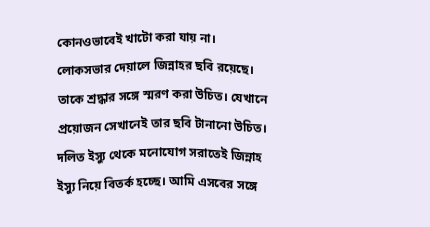কোনওভাবেই খাটো করা যায় না। লোকসভার দেয়ালে জিন্নাহর ছবি রয়েছে। তাকে শ্রদ্ধার সঙ্গে স্মরণ করা উচিত। যেখানে প্রয়োজন সেখানেই তার ছবি টানানো উচিত। দলিত ইস্যু থেকে মনোযোগ সরাতেই জিন্নাহ ইস্যু নিয়ে বিতর্ক হচ্ছে। আমি এসবের সঙ্গে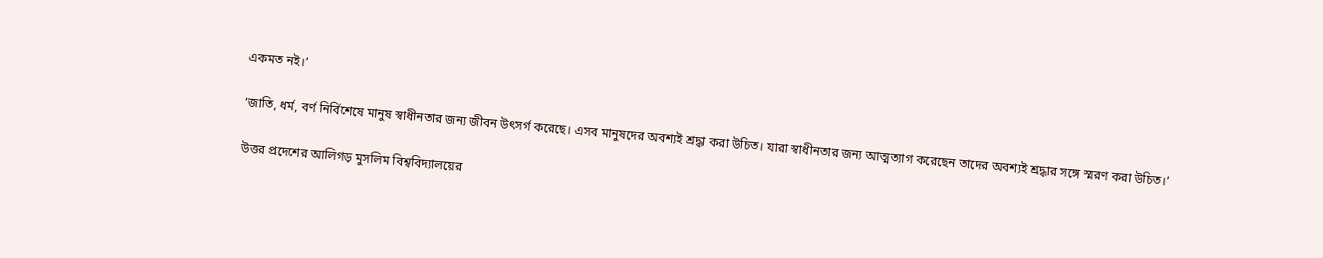একমত নই।’

‘জাতি, ধর্ম, বর্ণ নির্বিশেষে মানুষ স্বাধীনতার জন্য জীবন উৎসর্গ করেছে। এসব মানুষদের অবশ্যই শ্রদ্ধা করা উচিত। যারা স্বাধীনতার জন্য আত্মত্যাগ করেছেন তাদের অবশ্যই শ্রদ্ধার সঙ্গে স্মরণ করা উচিত।’

উত্তর প্রদেশের আলিগড় মুসলিম বিশ্ববিদ্যালয়ের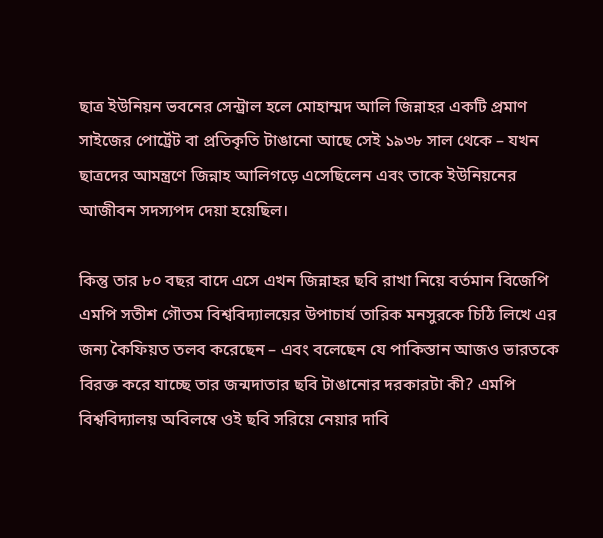ছাত্র ইউনিয়ন ভবনের সেন্ট্রাল হলে মোহাম্মদ আলি জিন্নাহর একটি প্রমাণ সাইজের পোর্ট্রেট বা প্রতিকৃতি টাঙানো আছে সেই ১৯৩৮ সাল থেকে – যখন ছাত্রদের আমন্ত্রণে জিন্নাহ আলিগড়ে এসেছিলেন এবং তাকে ইউনিয়নের আজীবন সদস্যপদ দেয়া হয়েছিল।

কিন্তু তার ৮০ বছর বাদে এসে এখন জিন্নাহর ছবি রাখা নিয়ে বর্তমান বিজেপি এমপি সতীশ গৌতম বিশ্ববিদ্যালয়ের উপাচার্য তারিক মনসুরকে চিঠি লিখে এর জন্য কৈফিয়ত তলব করেছেন – এবং বলেছেন যে পাকিস্তান আজও ভারতকে বিরক্ত করে যাচ্ছে তার জন্মদাতার ছবি টাঙানোর দরকারটা কী? এমপি বিশ্ববিদ্যালয় অবিলম্বে ওই ছবি সরিয়ে নেয়ার দাবি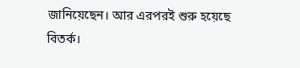জানিয়েছেন। আর এরপরই শুরু হয়েছে বিতর্ক।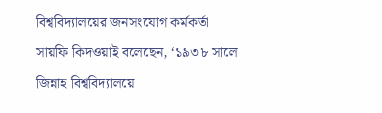বিশ্ববিদ্যালয়ের জনসং‌যোগ কর্মকর্তা সায়ফি কিদওয়াই বলেছেন, ‘১৯৩৮ সালে জিন্নাহ বিশ্ববিদ্যালয়ে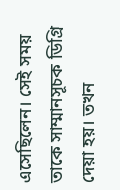এসেছিলেন। সেই সময় তাকে সাম্মানসূচক ডিগ্রি দেয়া হয়। তখন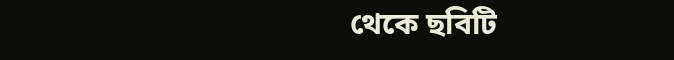থেকে ছবিটি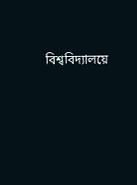বিশ্ববিদ্যালয়ে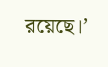রয়েছে।’